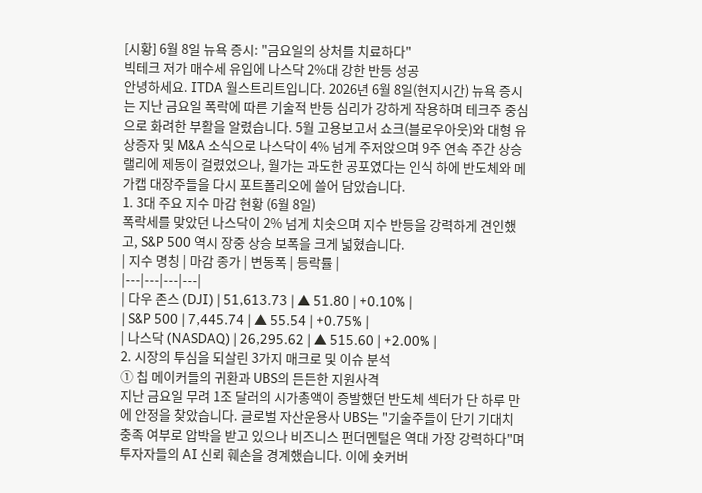[시황] 6월 8일 뉴욕 증시: "금요일의 상처를 치료하다"
빅테크 저가 매수세 유입에 나스닥 2%대 강한 반등 성공
안녕하세요. ITDA 월스트리트입니다. 2026년 6월 8일(현지시간) 뉴욕 증시는 지난 금요일 폭락에 따른 기술적 반등 심리가 강하게 작용하며 테크주 중심으로 화려한 부활을 알렸습니다. 5월 고용보고서 쇼크(블로우아웃)와 대형 유상증자 및 M&A 소식으로 나스닥이 4% 넘게 주저앉으며 9주 연속 주간 상승 랠리에 제동이 걸렸었으나, 월가는 과도한 공포였다는 인식 하에 반도체와 메가캡 대장주들을 다시 포트폴리오에 쓸어 담았습니다.
1. 3대 주요 지수 마감 현황 (6월 8일)
폭락세를 맞았던 나스닥이 2% 넘게 치솟으며 지수 반등을 강력하게 견인했고, S&P 500 역시 장중 상승 보폭을 크게 넓혔습니다.
| 지수 명칭 | 마감 종가 | 변동폭 | 등락률 |
|---|---|---|---|
| 다우 존스 (DJI) | 51,613.73 | ▲ 51.80 | +0.10% |
| S&P 500 | 7,445.74 | ▲ 55.54 | +0.75% |
| 나스닥 (NASDAQ) | 26,295.62 | ▲ 515.60 | +2.00% |
2. 시장의 투심을 되살린 3가지 매크로 및 이슈 분석
① 칩 메이커들의 귀환과 UBS의 든든한 지원사격
지난 금요일 무려 1조 달러의 시가총액이 증발했던 반도체 섹터가 단 하루 만에 안정을 찾았습니다. 글로벌 자산운용사 UBS는 "기술주들이 단기 기대치 충족 여부로 압박을 받고 있으나 비즈니스 펀더멘털은 역대 가장 강력하다"며 투자자들의 AI 신뢰 훼손을 경계했습니다. 이에 숏커버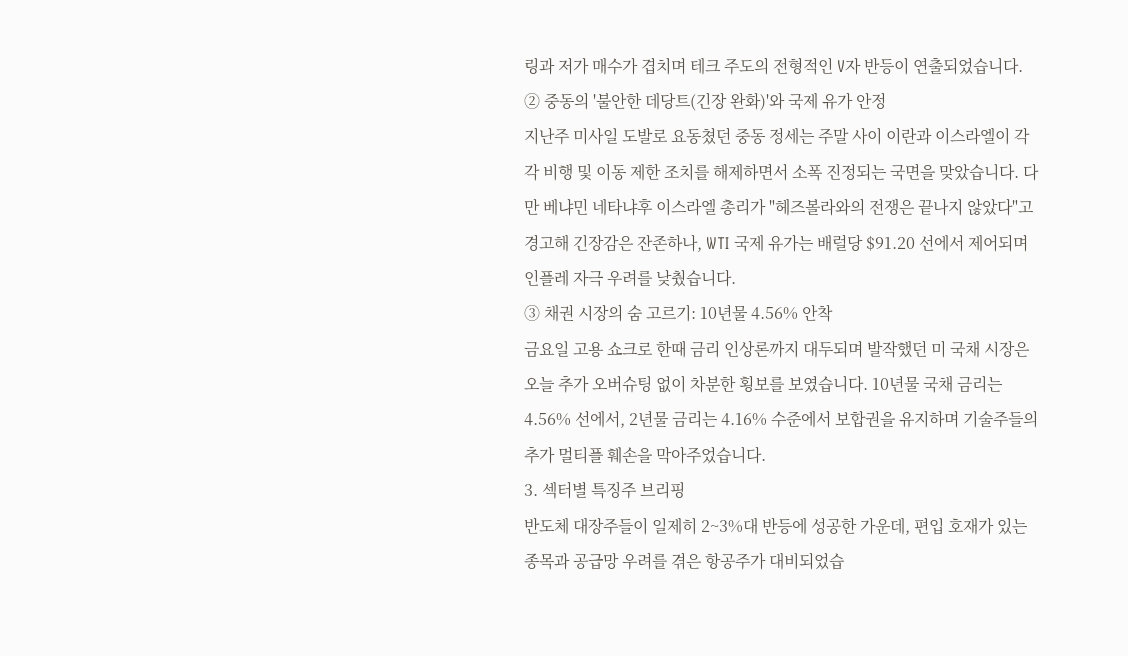링과 저가 매수가 겹치며 테크 주도의 전형적인 V자 반등이 연출되었습니다.
② 중동의 '불안한 데당트(긴장 완화)'와 국제 유가 안정
지난주 미사일 도발로 요동쳤던 중동 정세는 주말 사이 이란과 이스라엘이 각각 비행 및 이동 제한 조치를 해제하면서 소폭 진정되는 국면을 맞았습니다. 다만 베냐민 네타냐후 이스라엘 총리가 "헤즈볼라와의 전쟁은 끝나지 않았다"고 경고해 긴장감은 잔존하나, WTI 국제 유가는 배럴당 $91.20 선에서 제어되며 인플레 자극 우려를 낮췄습니다.
③ 채권 시장의 숨 고르기: 10년물 4.56% 안착
금요일 고용 쇼크로 한때 금리 인상론까지 대두되며 발작했던 미 국채 시장은 오늘 추가 오버슈팅 없이 차분한 횡보를 보였습니다. 10년물 국채 금리는 4.56% 선에서, 2년물 금리는 4.16% 수준에서 보합권을 유지하며 기술주들의 추가 멀티플 훼손을 막아주었습니다.
3. 섹터별 특징주 브리핑
반도체 대장주들이 일제히 2~3%대 반등에 성공한 가운데, 편입 호재가 있는 종목과 공급망 우려를 겪은 항공주가 대비되었습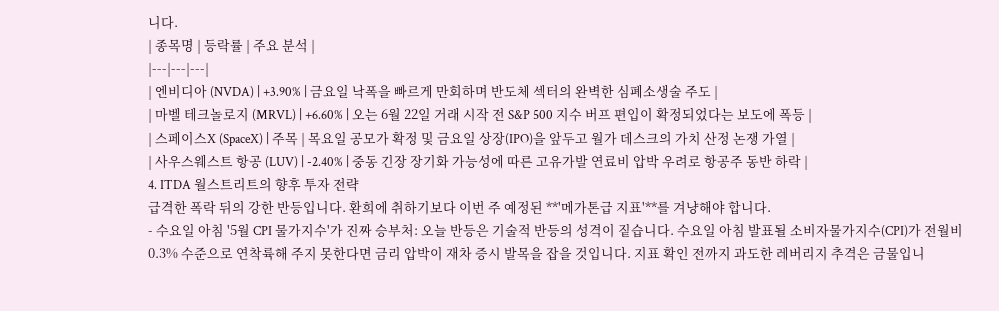니다.
| 종목명 | 등락률 | 주요 분석 |
|---|---|---|
| 엔비디아 (NVDA) | +3.90% | 금요일 낙폭을 빠르게 만회하며 반도체 섹터의 완벽한 심폐소생술 주도 |
| 마벨 테크놀로지 (MRVL) | +6.60% | 오는 6월 22일 거래 시작 전 S&P 500 지수 버프 편입이 확정되었다는 보도에 폭등 |
| 스페이스X (SpaceX) | 주목 | 목요일 공모가 확정 및 금요일 상장(IPO)을 앞두고 월가 데스크의 가치 산정 논쟁 가열 |
| 사우스웨스트 항공 (LUV) | -2.40% | 중동 긴장 장기화 가능성에 따른 고유가발 연료비 압박 우려로 항공주 동반 하락 |
4. ITDA 월스트리트의 향후 투자 전략
급격한 폭락 뒤의 강한 반등입니다. 환희에 취하기보다 이번 주 예정된 **'메가톤급 지표'**를 겨냥해야 합니다.
- 수요일 아침 '5월 CPI 물가지수'가 진짜 승부처: 오늘 반등은 기술적 반등의 성격이 짙습니다. 수요일 아침 발표될 소비자물가지수(CPI)가 전월비 0.3% 수준으로 연착륙해 주지 못한다면 금리 압박이 재차 증시 발목을 잡을 것입니다. 지표 확인 전까지 과도한 레버리지 추격은 금물입니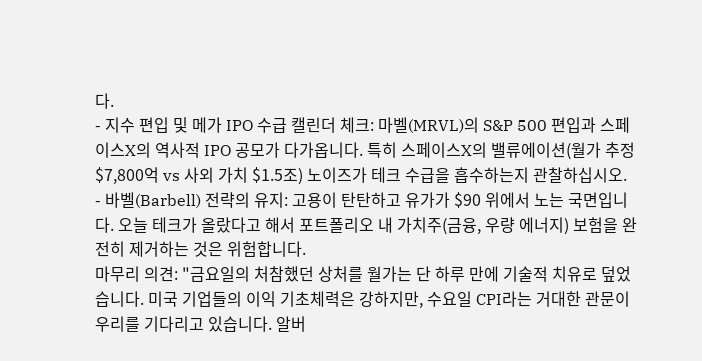다.
- 지수 편입 및 메가 IPO 수급 캘린더 체크: 마벨(MRVL)의 S&P 500 편입과 스페이스X의 역사적 IPO 공모가 다가옵니다. 특히 스페이스X의 밸류에이션(월가 추정 $7,800억 vs 사외 가치 $1.5조) 노이즈가 테크 수급을 흡수하는지 관찰하십시오.
- 바벨(Barbell) 전략의 유지: 고용이 탄탄하고 유가가 $90 위에서 노는 국면입니다. 오늘 테크가 올랐다고 해서 포트폴리오 내 가치주(금융, 우량 에너지) 보험을 완전히 제거하는 것은 위험합니다.
마무리 의견: "금요일의 처참했던 상처를 월가는 단 하루 만에 기술적 치유로 덮었습니다. 미국 기업들의 이익 기초체력은 강하지만, 수요일 CPI라는 거대한 관문이 우리를 기다리고 있습니다. 알버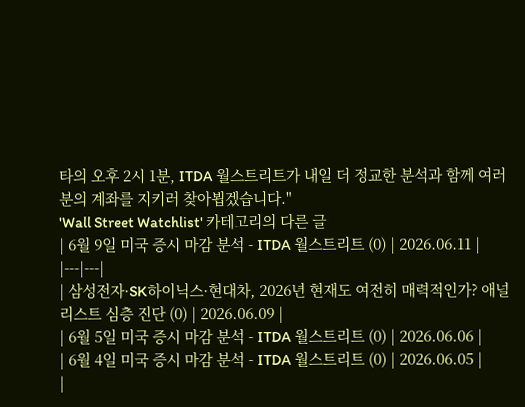타의 오후 2시 1분, ITDA 월스트리트가 내일 더 정교한 분석과 함께 여러분의 계좌를 지키러 찾아뵙겠습니다."
'Wall Street Watchlist' 카테고리의 다른 글
| 6월 9일 미국 증시 마감 분석 - ITDA 월스트리트 (0) | 2026.06.11 |
|---|---|
| 삼성전자·SK하이닉스·현대차, 2026년 현재도 여전히 매력적인가? 애널리스트 심층 진단 (0) | 2026.06.09 |
| 6월 5일 미국 증시 마감 분석 - ITDA 월스트리트 (0) | 2026.06.06 |
| 6월 4일 미국 증시 마감 분석 - ITDA 월스트리트 (0) | 2026.06.05 |
|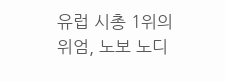유럽 시총 1위의 위엄, 노보 노디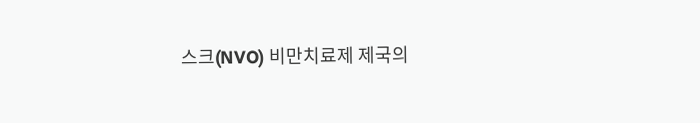스크(NVO) 비만치료제 제국의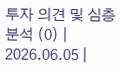투자 의견 및 심층 분석 (0) | 2026.06.05 |